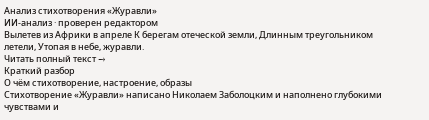Анализ стихотворения «Журавли»
ИИ-анализ · проверен редактором
Вылетев из Африки в апреле К берегам отеческой земли, Длинным треугольником летели, Утопая в небе, журавли.
Читать полный текст →
Краткий разбор
О чём стихотворение, настроение, образы
Стихотворение «Журавли» написано Николаем Заболоцким и наполнено глубокими чувствами и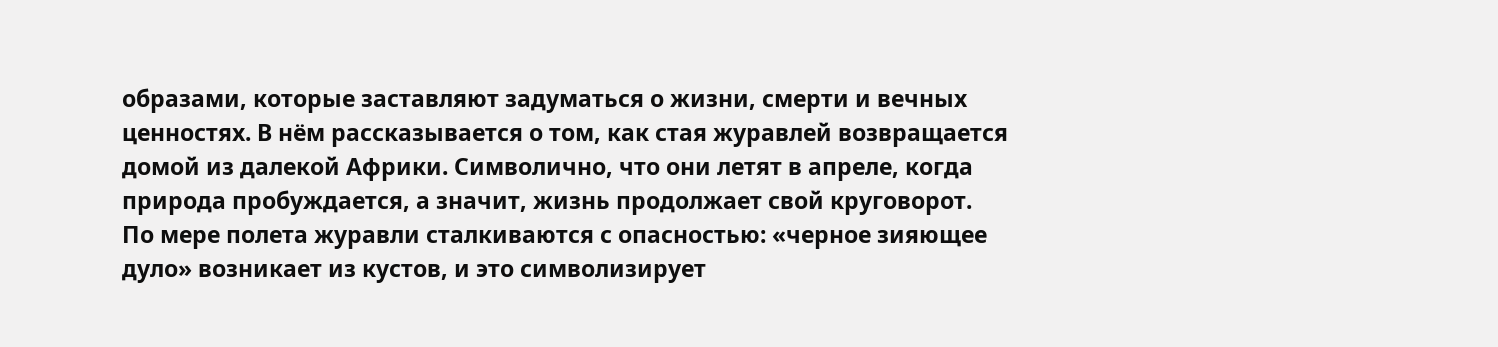образами, которые заставляют задуматься о жизни, смерти и вечных ценностях. В нём рассказывается о том, как стая журавлей возвращается домой из далекой Африки. Символично, что они летят в апреле, когда природа пробуждается, а значит, жизнь продолжает свой круговорот.
По мере полета журавли сталкиваются с опасностью: «черное зияющее дуло» возникает из кустов, и это символизирует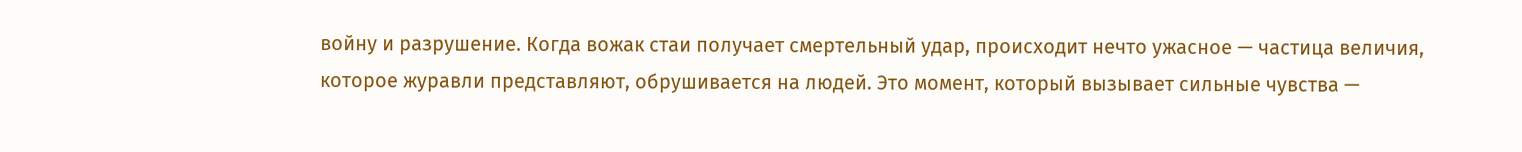войну и разрушение. Когда вожак стаи получает смертельный удар, происходит нечто ужасное — частица величия, которое журавли представляют, обрушивается на людей. Это момент, который вызывает сильные чувства —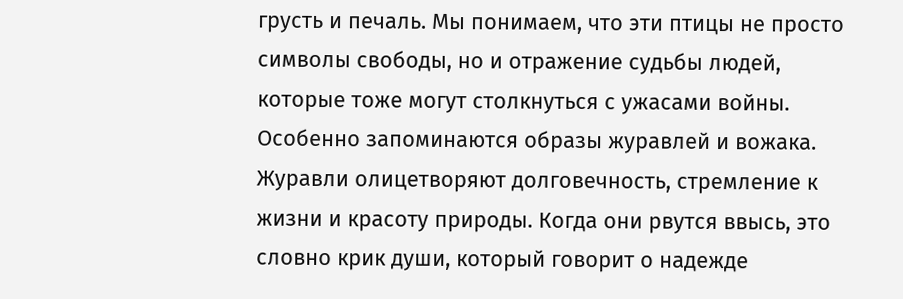грусть и печаль. Мы понимаем, что эти птицы не просто символы свободы, но и отражение судьбы людей, которые тоже могут столкнуться с ужасами войны.
Особенно запоминаются образы журавлей и вожака. Журавли олицетворяют долговечность, стремление к жизни и красоту природы. Когда они рвутся ввысь, это словно крик души, который говорит о надежде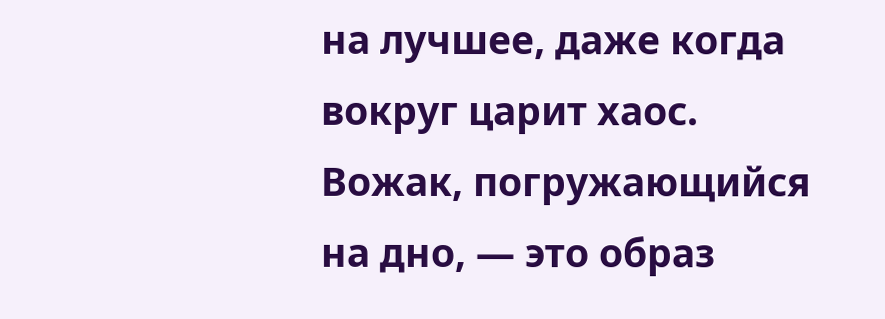на лучшее, даже когда вокруг царит хаос. Вожак, погружающийся на дно, — это образ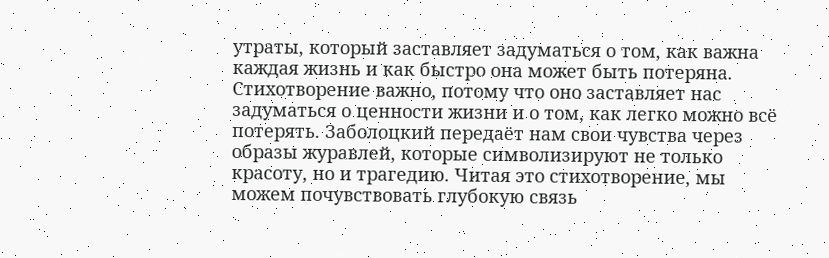утраты, который заставляет задуматься о том, как важна каждая жизнь и как быстро она может быть потеряна.
Стихотворение важно, потому что оно заставляет нас задуматься о ценности жизни и о том, как легко можно всё потерять. Заболоцкий передаёт нам свои чувства через образы журавлей, которые символизируют не только красоту, но и трагедию. Читая это стихотворение, мы можем почувствовать глубокую связь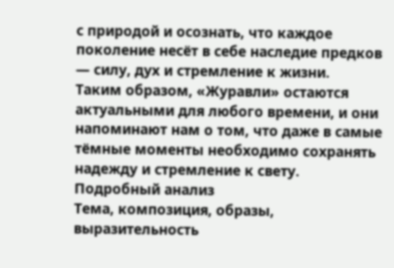с природой и осознать, что каждое поколение несёт в себе наследие предков — силу, дух и стремление к жизни.
Таким образом, «Журавли» остаются актуальными для любого времени, и они напоминают нам о том, что даже в самые тёмные моменты необходимо сохранять надежду и стремление к свету.
Подробный анализ
Тема, композиция, образы, выразительность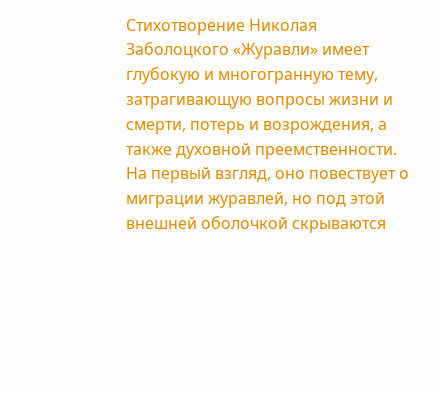Стихотворение Николая Заболоцкого «Журавли» имеет глубокую и многогранную тему, затрагивающую вопросы жизни и смерти, потерь и возрождения, а также духовной преемственности. На первый взгляд, оно повествует о миграции журавлей, но под этой внешней оболочкой скрываются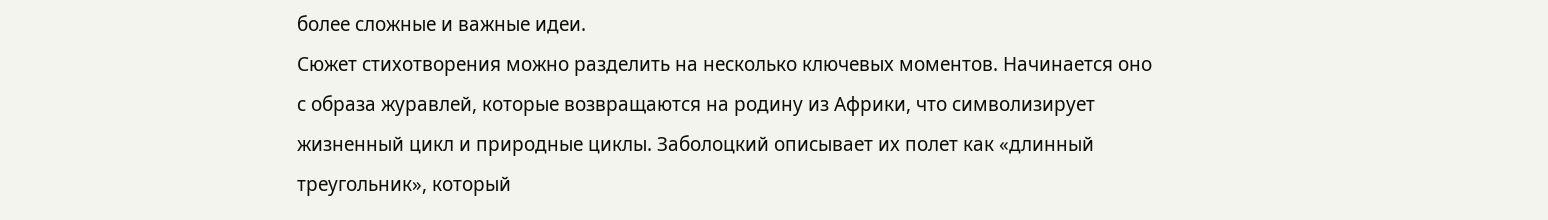более сложные и важные идеи.
Сюжет стихотворения можно разделить на несколько ключевых моментов. Начинается оно с образа журавлей, которые возвращаются на родину из Африки, что символизирует жизненный цикл и природные циклы. Заболоцкий описывает их полет как «длинный треугольник», который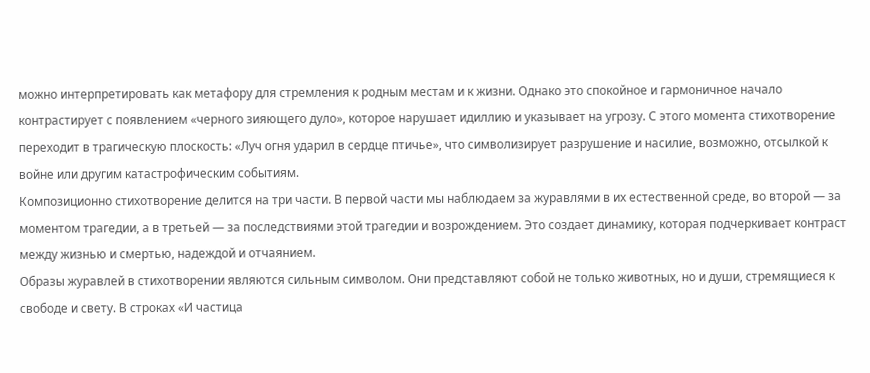можно интерпретировать как метафору для стремления к родным местам и к жизни. Однако это спокойное и гармоничное начало контрастирует с появлением «черного зияющего дуло», которое нарушает идиллию и указывает на угрозу. С этого момента стихотворение переходит в трагическую плоскость: «Луч огня ударил в сердце птичье», что символизирует разрушение и насилие, возможно, отсылкой к войне или другим катастрофическим событиям.
Композиционно стихотворение делится на три части. В первой части мы наблюдаем за журавлями в их естественной среде, во второй — за моментом трагедии, а в третьей — за последствиями этой трагедии и возрождением. Это создает динамику, которая подчеркивает контраст между жизнью и смертью, надеждой и отчаянием.
Образы журавлей в стихотворении являются сильным символом. Они представляют собой не только животных, но и души, стремящиеся к свободе и свету. В строках «И частица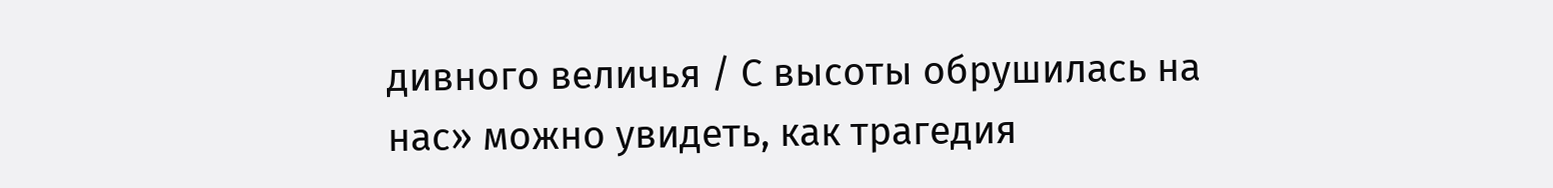дивного величья / С высоты обрушилась на нас» можно увидеть, как трагедия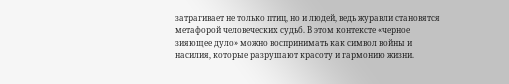затрагивает не только птиц, но и людей, ведь журавли становятся метафорой человеческих судьб. В этом контексте «черное зияющее дуло» можно воспринимать как символ войны и насилия, которые разрушают красоту и гармонию жизни.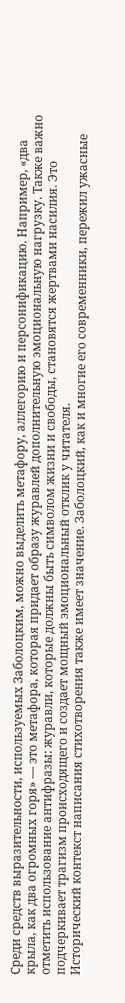Среди средств выразительности, используемых Заболоцким, можно выделить метафору, аллегорию и персонификацию. Например, «два крыла, как два огромных горя» — это метафора, которая придает образу журавлей дополнительную эмоциональную нагрузку. Также важно отметить использование антифразы: журавли, которые должны быть символом жизни и свободы, становятся жертвами насилия. Это подчеркивает трагизм происходящего и создает мощный эмоциональный отклик у читателя.
Исторический контекст написания стихотворения также имеет значение. Заболоцкий, как и многие его современники, пережил ужасные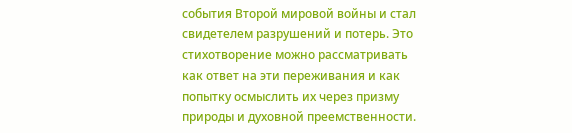события Второй мировой войны и стал свидетелем разрушений и потерь. Это стихотворение можно рассматривать как ответ на эти переживания и как попытку осмыслить их через призму природы и духовной преемственности.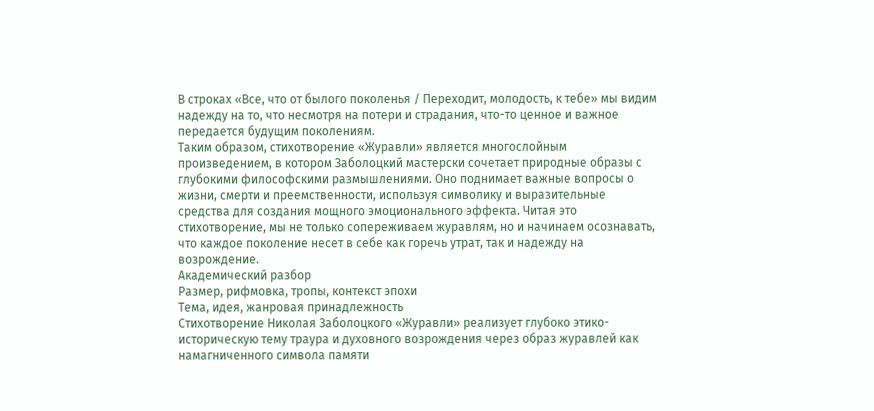В строках «Все, что от былого поколенья / Переходит, молодость, к тебе» мы видим надежду на то, что несмотря на потери и страдания, что-то ценное и важное передается будущим поколениям.
Таким образом, стихотворение «Журавли» является многослойным произведением, в котором Заболоцкий мастерски сочетает природные образы с глубокими философскими размышлениями. Оно поднимает важные вопросы о жизни, смерти и преемственности, используя символику и выразительные средства для создания мощного эмоционального эффекта. Читая это стихотворение, мы не только сопереживаем журавлям, но и начинаем осознавать, что каждое поколение несет в себе как горечь утрат, так и надежду на возрождение.
Академический разбор
Размер, рифмовка, тропы, контекст эпохи
Тема, идея, жанровая принадлежность
Стихотворение Николая Заболоцкого «Журавли» реализует глубоко этико-историческую тему траура и духовного возрождения через образ журавлей как намагниченного символа памяти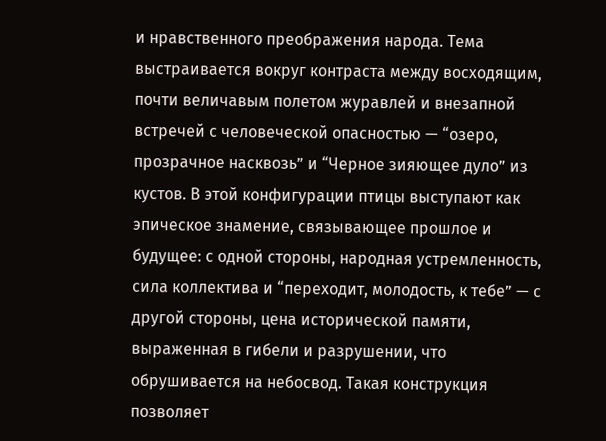и нравственного преображения народа. Тема выстраивается вокруг контраста между восходящим, почти величавым полетом журавлей и внезапной встречей с человеческой опасностью — “озеро, прозрачное насквозь” и “Черное зияющее дуло” из кустов. В этой конфигурации птицы выступают как эпическое знамение, связывающее прошлое и будущее: с одной стороны, народная устремленность, сила коллектива и “переходит, молодость, к тебе” — с другой стороны, цена исторической памяти, выраженная в гибели и разрушении, что обрушивается на небосвод. Такая конструкция позволяет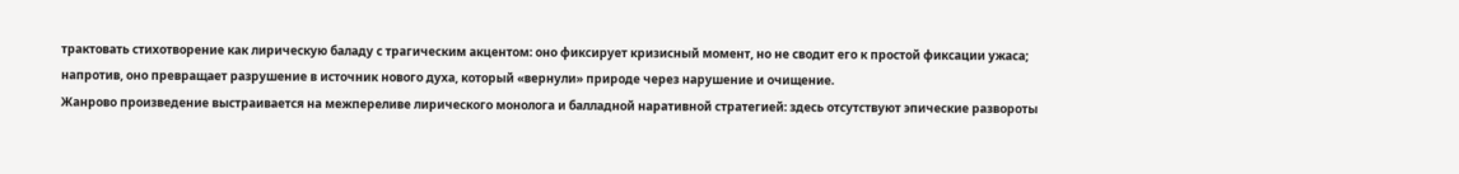трактовать стихотворение как лирическую баладу с трагическим акцентом: оно фиксирует кризисный момент, но не сводит его к простой фиксации ужаса; напротив, оно превращает разрушение в источник нового духа, который «вернули» природе через нарушение и очищение.
Жанрово произведение выстраивается на межпереливе лирического монолога и балладной наративной стратегией: здесь отсутствуют эпические развороты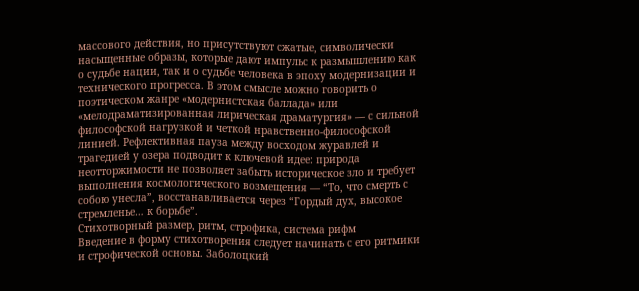массового действия, но присутствуют сжатые, символически насыщенные образы, которые дают импульс к размышлению как о судьбе нации, так и о судьбе человека в эпоху модернизации и технического прогресса. В этом смысле можно говорить о поэтическом жанре «модернистская баллада» или «мелодраматизированная лирическая драматургия» — с сильной философской нагрузкой и четкой нравственно-философской линией. Рефлективная пауза между восходом журавлей и трагедией у озера подводит к ключевой идее: природа неотторжимости не позволяет забыть историческое зло и требует выполнения космологического возмещения — “То, что смерть с собою унесла”, восстанавливается через “Гордый дух, высокое стремленье… к борьбе”.
Стихотворный размер, ритм, строфика, система рифм
Введение в форму стихотворения следует начинать с его ритмики и строфической основы. Заболоцкий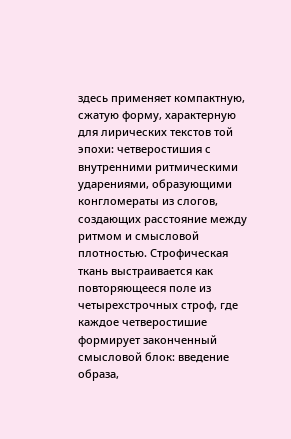здесь применяет компактную, сжатую форму, характерную для лирических текстов той эпохи: четверостишия с внутренними ритмическими ударениями, образующими конгломераты из слогов, создающих расстояние между ритмом и смысловой плотностью. Строфическая ткань выстраивается как повторяющееся поле из четырехстрочных строф, где каждое четверостишие формирует законченный смысловой блок: введение образа,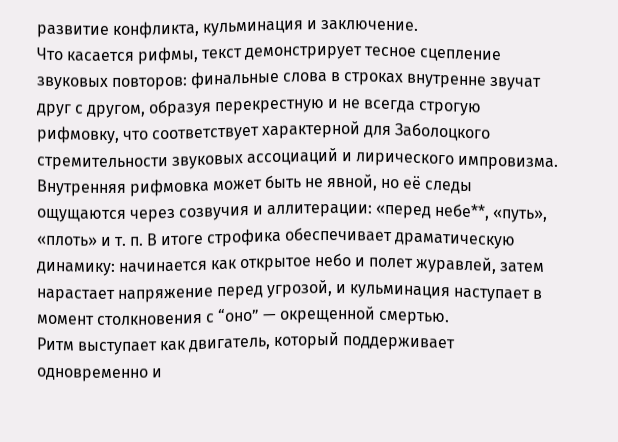развитие конфликта, кульминация и заключение.
Что касается рифмы, текст демонстрирует тесное сцепление звуковых повторов: финальные слова в строках внутренне звучат друг с другом, образуя перекрестную и не всегда строгую рифмовку, что соответствует характерной для Заболоцкого стремительности звуковых ассоциаций и лирического импровизма. Внутренняя рифмовка может быть не явной, но её следы ощущаются через созвучия и аллитерации: «перед небе**, «путь», «плоть» и т. п. В итоге строфика обеспечивает драматическую динамику: начинается как открытое небо и полет журавлей, затем нарастает напряжение перед угрозой, и кульминация наступает в момент столкновения с “оно” — окрещенной смертью.
Ритм выступает как двигатель, который поддерживает одновременно и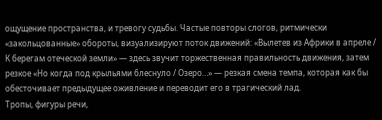ощущение пространства, и тревогу судьбы. Частые повторы слогов, ритмически «закольцованные» обороты, визуализируют поток движений: «Вылетев из Африки в апреле / К берегам отеческой земли» — здесь звучит торжественная правильность движения, затем резкое «Но когда под крыльями блеснуло / Озеро…» — резкая смена темпа, которая как бы обесточивает предыдущее оживление и переводит его в трагический лад.
Тропы, фигуры речи,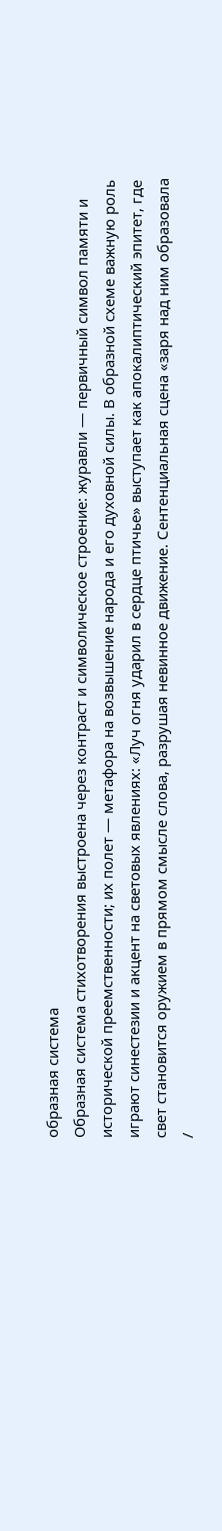образная система
Образная система стихотворения выстроена через контраст и символическое строение: журавли — первичный символ памяти и исторической преемственности; их полет — метафора на возвышение народа и его духовной силы. В образной схеме важную роль играют синестезии и акцент на световых явлениях: «Луч огня ударил в сердце птичье» выступает как апокалиптический эпитет, где свет становится оружием в прямом смысле слова, разрушая невинное движение. Сентенциальная сцена «заря над ним образовала /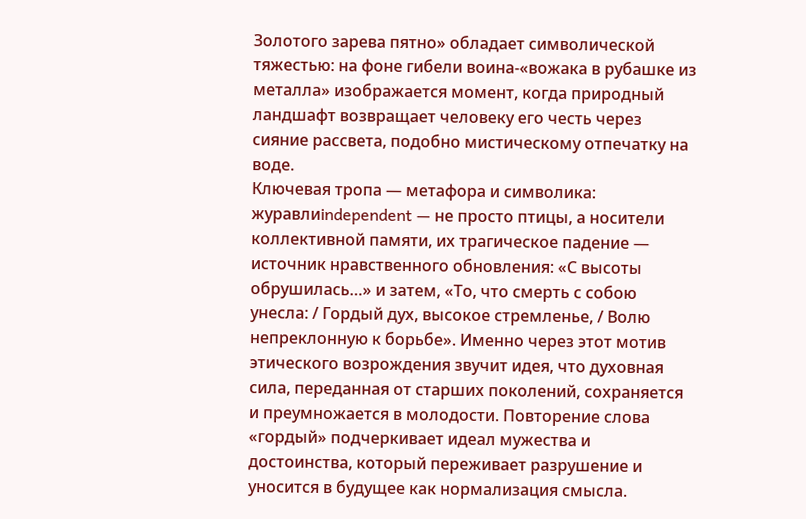Золотого зарева пятно» обладает символической тяжестью: на фоне гибели воина-«вожака в рубашке из металла» изображается момент, когда природный ландшафт возвращает человеку его честь через сияние рассвета, подобно мистическому отпечатку на воде.
Ключевая тропа — метафора и символика: журавлиindependent — не просто птицы, а носители коллективной памяти, их трагическое падение — источник нравственного обновления: «С высоты обрушилась…» и затем, «То, что смерть с собою унесла: / Гордый дух, высокое стремленье, / Волю непреклонную к борьбе». Именно через этот мотив этического возрождения звучит идея, что духовная сила, переданная от старших поколений, сохраняется и преумножается в молодости. Повторение слова «гордый» подчеркивает идеал мужества и достоинства, который переживает разрушение и уносится в будущее как нормализация смысла.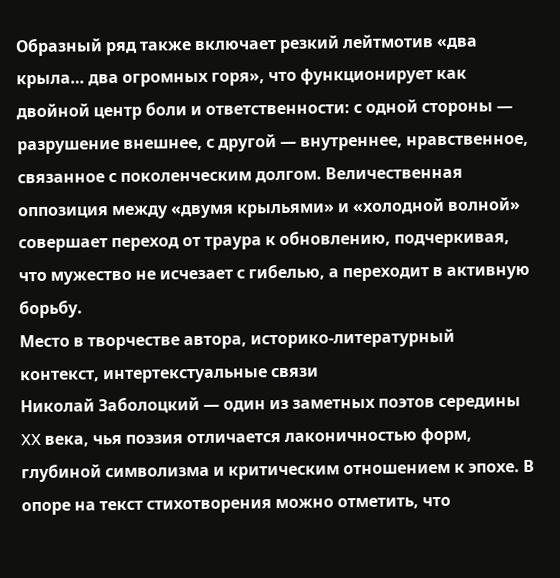Образный ряд также включает резкий лейтмотив «два крыла… два огромных горя», что функционирует как двойной центр боли и ответственности: с одной стороны — разрушение внешнее, с другой — внутреннее, нравственное, связанное с поколенческим долгом. Величественная оппозиция между «двумя крыльями» и «холодной волной» совершает переход от траура к обновлению, подчеркивая, что мужество не исчезает с гибелью, а переходит в активную борьбу.
Место в творчестве автора, историко-литературный контекст, интертекстуальные связи
Николай Заболоцкий — один из заметных поэтов середины XX века, чья поэзия отличается лаконичностью форм, глубиной символизма и критическим отношением к эпохе. В опоре на текст стихотворения можно отметить, что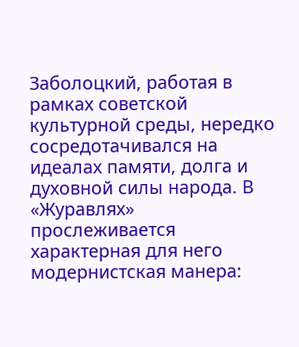Заболоцкий, работая в рамках советской культурной среды, нередко сосредотачивался на идеалах памяти, долга и духовной силы народа. В «Журавлях» прослеживается характерная для него модернистская манера: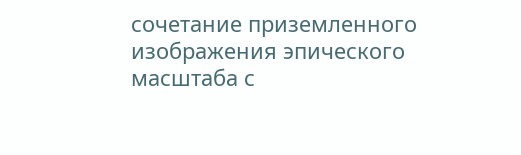сочетание приземленного изображения эпического масштаба с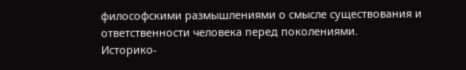философскими размышлениями о смысле существования и ответственности человека перед поколениями.
Историко-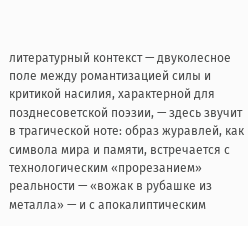литературный контекст — двуколесное поле между романтизацией силы и критикой насилия, характерной для позднесоветской поэзии, — здесь звучит в трагической ноте: образ журавлей, как символа мира и памяти, встречается с технологическим «прорезанием» реальности — «вожак в рубашке из металла» — и с апокалиптическим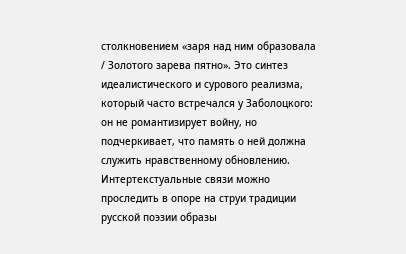столкновением «заря над ним образовала / Золотого зарева пятно». Это синтез идеалистического и сурового реализма, который часто встречался у Заболоцкого: он не романтизирует войну, но подчеркивает, что память о ней должна служить нравственному обновлению.
Интертекстуальные связи можно проследить в опоре на струи традиции русской поэзии образы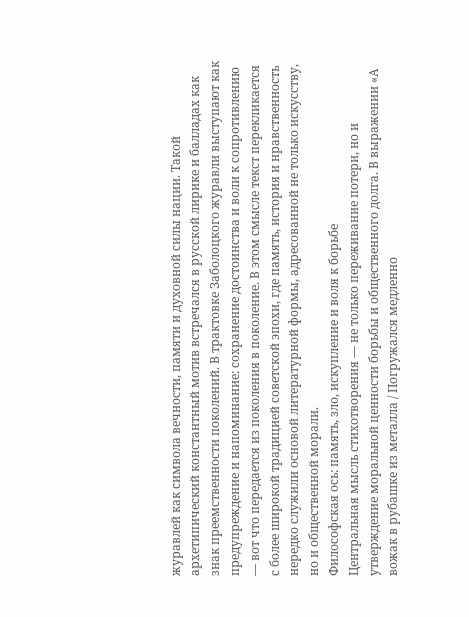журавлей как символа вечности, памяти и духовной силы нации. Такой архетипический константный мотив встречался в русской лирике и балладах как знак преемственности поколений. В трактовке Заболоцкого журавли выступают как предупреждение и напоминание: сохранение достоинства и воли к сопротивлению — вот что передается из поколения в поколение. В этом смысле текст перекликается с более широкой традицией советской эпохи, где память, история и нравственность нередко служили основой литературной формы, адресованной не только искусству, но и общественной морали.
Философская ось: память, зло, искупление и воля к борьбе
Центральная мысль стихотворения — не только переживание потери, но и утверждение моральной ценности борьбы и общественного долга. В выражении «А вожак в рубашке из металла / Погружался медленно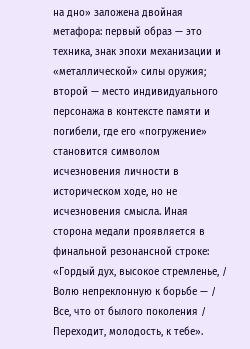на дно» заложена двойная метафора: первый образ — это техника, знак эпохи механизации и «металлической» силы оружия; второй — место индивидуального персонажа в контексте памяти и погибели, где его «погружение» становится символом исчезновения личности в историческом ходе, но не исчезновения смысла. Иная сторона медали проявляется в финальной резонансной строке: «Гордый дух, высокое стремленье, / Волю непреклонную к борьбе — / Все, что от былого поколения / Переходит, молодость, к тебе».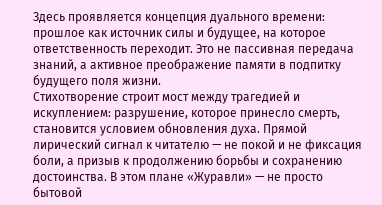Здесь проявляется концепция дуального времени: прошлое как источник силы и будущее, на которое ответственность переходит. Это не пассивная передача знаний, а активное преображение памяти в подпитку будущего поля жизни.
Стихотворение строит мост между трагедией и искуплением: разрушение, которое принесло смерть, становится условием обновления духа. Прямой лирический сигнал к читателю — не покой и не фиксация боли, а призыв к продолжению борьбы и сохранению достоинства. В этом плане «Журавли» — не просто бытовой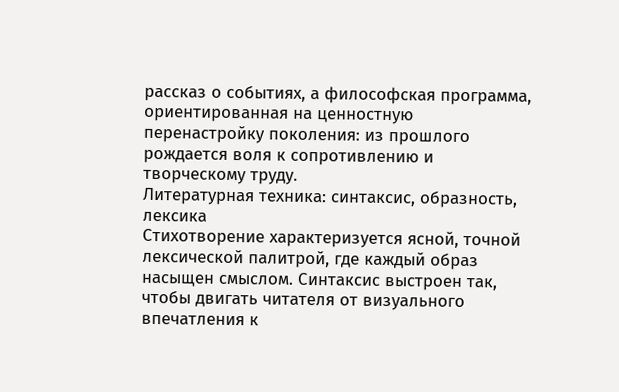рассказ о событиях, а философская программа, ориентированная на ценностную перенастройку поколения: из прошлого рождается воля к сопротивлению и творческому труду.
Литературная техника: синтаксис, образность, лексика
Стихотворение характеризуется ясной, точной лексической палитрой, где каждый образ насыщен смыслом. Синтаксис выстроен так, чтобы двигать читателя от визуального впечатления к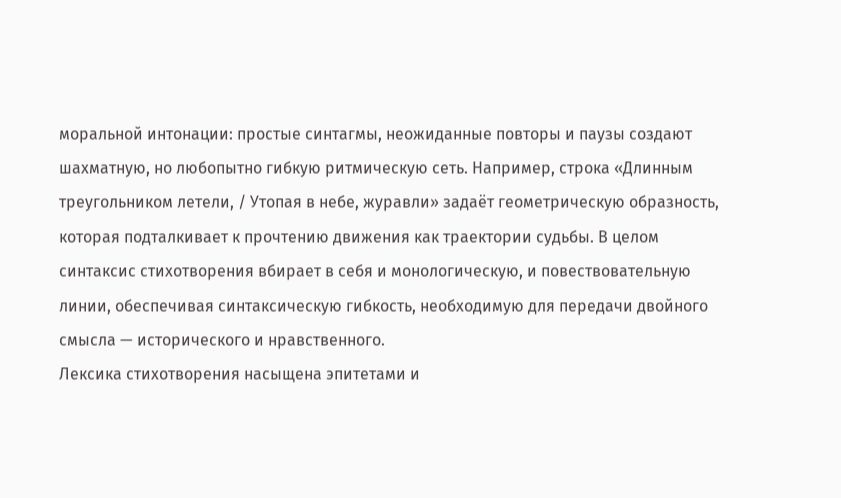моральной интонации: простые синтагмы, неожиданные повторы и паузы создают шахматную, но любопытно гибкую ритмическую сеть. Например, строка «Длинным треугольником летели, / Утопая в небе, журавли» задаёт геометрическую образность, которая подталкивает к прочтению движения как траектории судьбы. В целом синтаксис стихотворения вбирает в себя и монологическую, и повествовательную линии, обеспечивая синтаксическую гибкость, необходимую для передачи двойного смысла — исторического и нравственного.
Лексика стихотворения насыщена эпитетами и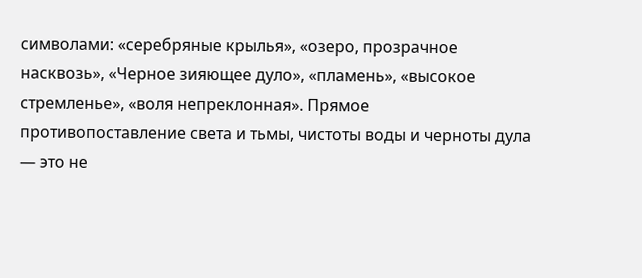символами: «серебряные крылья», «озеро, прозрачное насквозь», «Черное зияющее дуло», «пламень», «высокое стремленье», «воля непреклонная». Прямое противопоставление света и тьмы, чистоты воды и черноты дулa — это не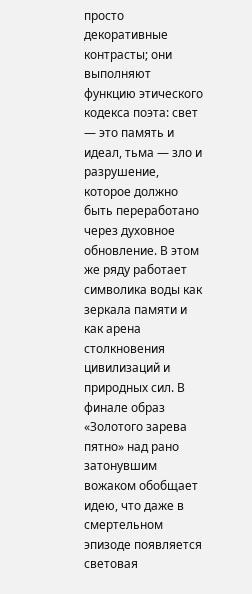просто декоративные контрасты; они выполняют функцию этического кодекса поэта: свет — это память и идеал, тьма — зло и разрушение, которое должно быть переработано через духовное обновление. В этом же ряду работает символика воды как зеркала памяти и как арена столкновения цивилизаций и природных сил. В финале образ «Золотого зарева пятно» над рано затонувшим вожаком обобщает идею, что даже в смертельном эпизоде появляется световая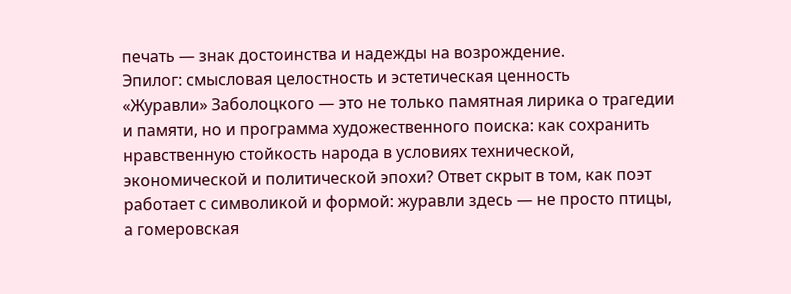печать — знак достоинства и надежды на возрождение.
Эпилог: смысловая целостность и эстетическая ценность
«Журавли» Заболоцкого — это не только памятная лирика о трагедии и памяти, но и программа художественного поиска: как сохранить нравственную стойкость народа в условиях технической, экономической и политической эпохи? Ответ скрыт в том, как поэт работает с символикой и формой: журавли здесь — не просто птицы, а гомеровская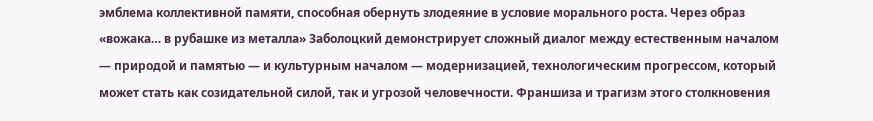эмблема коллективной памяти, способная обернуть злодеяние в условие морального роста. Через образ «вожака… в рубашке из металла» Заболоцкий демонстрирует сложный диалог между естественным началом — природой и памятью — и культурным началом — модернизацией, технологическим прогрессом, который может стать как созидательной силой, так и угрозой человечности. Франшиза и трагизм этого столкновения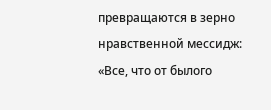превращаются в зерно нравственной мессидж: «Все, что от былого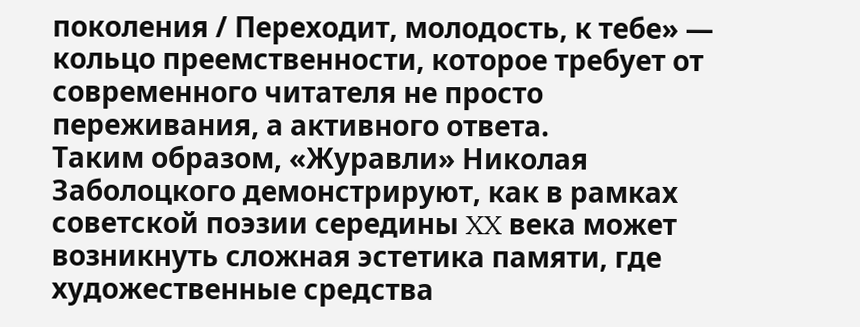поколения / Переходит, молодость, к тебе» — кольцо преемственности, которое требует от современного читателя не просто переживания, а активного ответа.
Таким образом, «Журавли» Николая Заболоцкого демонстрируют, как в рамках советской поэзии середины XX века может возникнуть сложная эстетика памяти, где художественные средства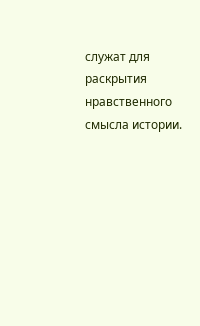служат для раскрытия нравственного смысла истории.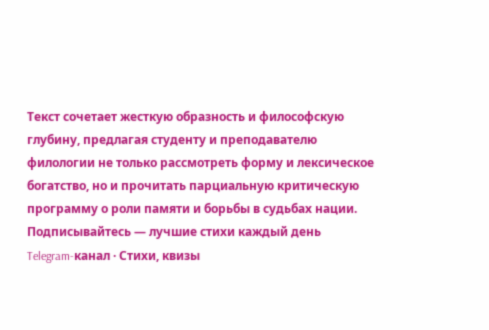Текст сочетает жесткую образность и философскую глубину, предлагая студенту и преподавателю филологии не только рассмотреть форму и лексическое богатство, но и прочитать парциальную критическую программу о роли памяти и борьбы в судьбах нации.
Подписывайтесь — лучшие стихи каждый день
Telegram-канал · Стихи, квизы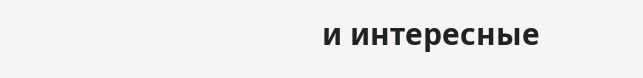и интересные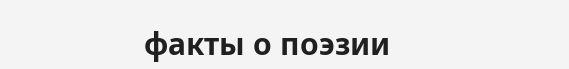факты о поэзии